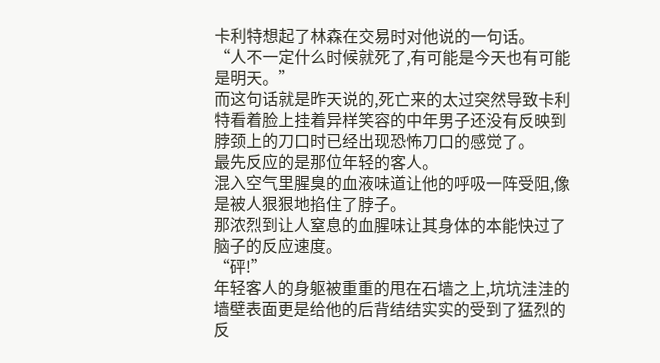卡利特想起了林森在交易时对他说的一句话。
“人不一定什么时候就死了,有可能是今天也有可能是明天。”
而这句话就是昨天说的,死亡来的太过突然导致卡利特看着脸上挂着异样笑容的中年男子还没有反映到脖颈上的刀口时已经出现恐怖刀口的感觉了。
最先反应的是那位年轻的客人。
混入空气里腥臭的血液味道让他的呼吸一阵受阻,像是被人狠狠地掐住了脖子。
那浓烈到让人窒息的血腥味让其身体的本能快过了脑子的反应速度。
“砰!”
年轻客人的身躯被重重的甩在石墙之上,坑坑洼洼的墙壁表面更是给他的后背结结实实的受到了猛烈的反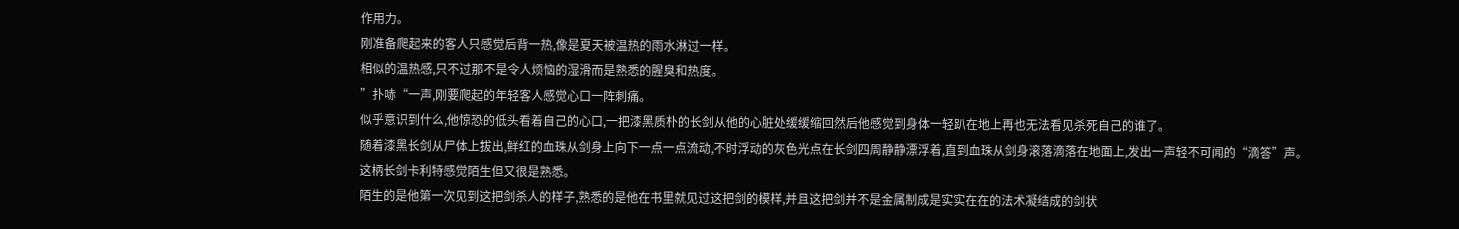作用力。
刚准备爬起来的客人只感觉后背一热,像是夏天被温热的雨水淋过一样。
相似的温热感,只不过那不是令人烦恼的湿滑而是熟悉的腥臭和热度。
”扑哧“一声,刚要爬起的年轻客人感觉心口一阵刺痛。
似乎意识到什么,他惊恐的低头看着自己的心口,一把漆黑质朴的长剑从他的心脏处缓缓缩回然后他感觉到身体一轻趴在地上再也无法看见杀死自己的谁了。
随着漆黑长剑从尸体上拔出,鲜红的血珠从剑身上向下一点一点流动,不时浮动的灰色光点在长剑四周静静漂浮着,直到血珠从剑身滚落滴落在地面上,发出一声轻不可闻的“滴答”声。
这柄长剑卡利特感觉陌生但又很是熟悉。
陌生的是他第一次见到这把剑杀人的样子,熟悉的是他在书里就见过这把剑的模样,并且这把剑并不是金属制成是实实在在的法术凝结成的剑状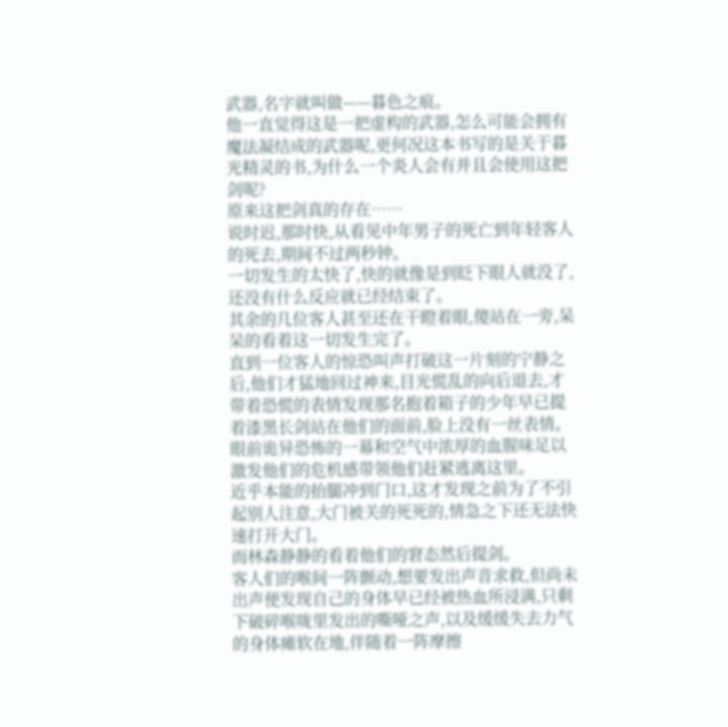武器,名字就叫做——暮色之痕。
他一直觉得这是一把虚构的武器,怎么可能会拥有魔法凝结成的武器呢,更何况这本书写的是关于暮光精灵的书,为什么一个炎人会有并且会使用这把剑呢?
原来这把剑真的存在……
说时迟,那时快,从看见中年男子的死亡到年轻客人的死去,期间不过两秒钟。
一切发生的太快了,快的就像是到眨下眼人就没了,还没有什么反应就已经结束了。
其余的几位客人甚至还在干瞪着眼,傻站在一旁,呆呆的看着这一切发生完了。
直到一位客人的惊恐叫声打破这一片刻的宁静之后,他们才猛地回过神来,目光慌乱的向后退去,才带着恐慌的表情发现那名抱着箱子的少年早已提着漆黑长剑站在他们的面前,脸上没有一丝表情。
眼前诡异恐怖的一幕和空气中浓厚的血腥味足以激发他们的危机感带领他们赶紧逃离这里。
近乎本能的抬腿冲到门口,这才发现之前为了不引起别人注意,大门被关的死死的,情急之下还无法快速打开大门。
而林森静静的看着他们的窘态然后提剑。
客人们的喉间一阵颤动,想要发出声音求救,但尚未出声便发现自己的身体早已经被热血所浸满,只剩下破碎喉咙里发出的嘶哑之声,以及缓缓失去力气的身体瘫软在地,伴随着一阵摩擦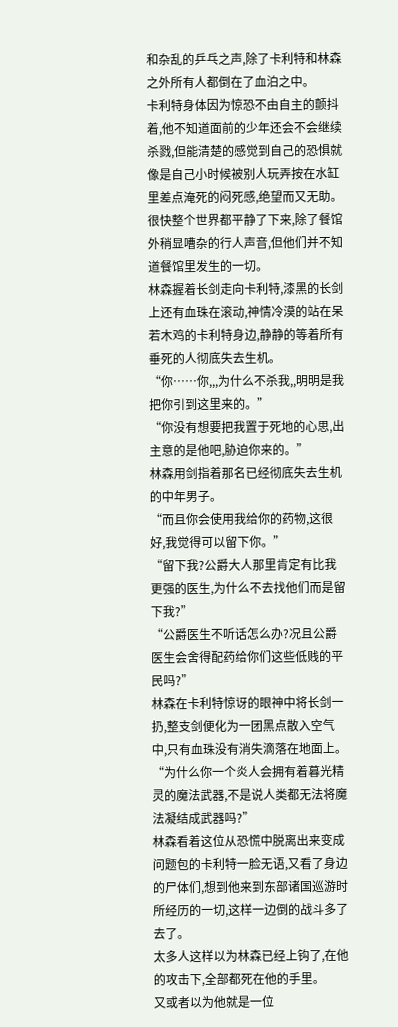和杂乱的乒乓之声,除了卡利特和林森之外所有人都倒在了血泊之中。
卡利特身体因为惊恐不由自主的颤抖着,他不知道面前的少年还会不会继续杀戮,但能清楚的感觉到自己的恐惧就像是自己小时候被别人玩弄按在水缸里差点淹死的闷死感,绝望而又无助。
很快整个世界都平静了下来,除了餐馆外稍显嘈杂的行人声音,但他们并不知道餐馆里发生的一切。
林森握着长剑走向卡利特,漆黑的长剑上还有血珠在滚动,神情冷漠的站在呆若木鸡的卡利特身边,静静的等着所有垂死的人彻底失去生机。
“你……你,,,为什么不杀我,,明明是我把你引到这里来的。”
“你没有想要把我置于死地的心思,出主意的是他吧,胁迫你来的。”
林森用剑指着那名已经彻底失去生机的中年男子。
“而且你会使用我给你的药物,这很好,我觉得可以留下你。”
“留下我?公爵大人那里肯定有比我更强的医生,为什么不去找他们而是留下我?”
“公爵医生不听话怎么办?况且公爵医生会舍得配药给你们这些低贱的平民吗?”
林森在卡利特惊讶的眼神中将长剑一扔,整支剑便化为一团黑点散入空气中,只有血珠没有消失滴落在地面上。
“为什么你一个炎人会拥有着暮光精灵的魔法武器,不是说人类都无法将魔法凝结成武器吗?”
林森看着这位从恐慌中脱离出来变成问题包的卡利特一脸无语,又看了身边的尸体们,想到他来到东部诸国巡游时所经历的一切,这样一边倒的战斗多了去了。
太多人这样以为林森已经上钩了,在他的攻击下,全部都死在他的手里。
又或者以为他就是一位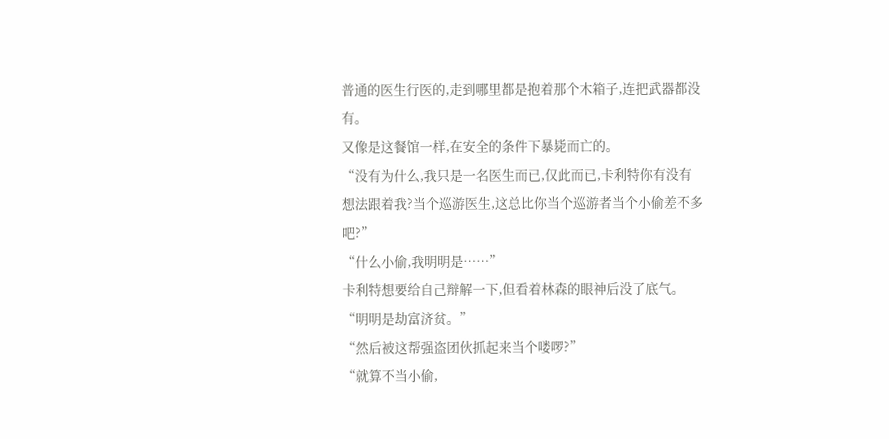普通的医生行医的,走到哪里都是抱着那个木箱子,连把武器都没有。
又像是这餐馆一样,在安全的条件下暴毙而亡的。
“没有为什么,我只是一名医生而已,仅此而已,卡利特你有没有想法跟着我?当个巡游医生,这总比你当个巡游者当个小偷差不多吧?”
“什么小偷,我明明是……”
卡利特想要给自己辩解一下,但看着林森的眼神后没了底气。
“明明是劫富济贫。”
“然后被这帮强盗团伙抓起来当个喽啰?”
“就算不当小偷,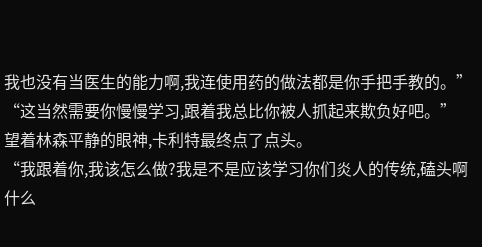我也没有当医生的能力啊,我连使用药的做法都是你手把手教的。”
“这当然需要你慢慢学习,跟着我总比你被人抓起来欺负好吧。”
望着林森平静的眼神,卡利特最终点了点头。
“我跟着你,我该怎么做?我是不是应该学习你们炎人的传统,磕头啊什么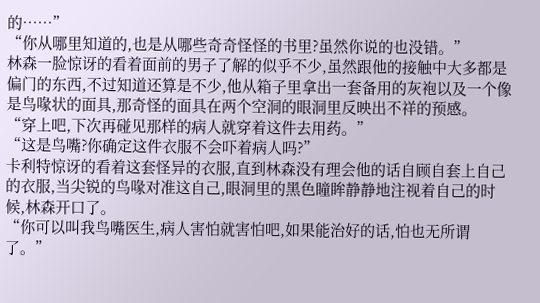的……”
“你从哪里知道的,也是从哪些奇奇怪怪的书里?虽然你说的也没错。”
林森一脸惊讶的看着面前的男子了解的似乎不少,虽然跟他的接触中大多都是偏门的东西,不过知道还算是不少,他从箱子里拿出一套备用的灰袍以及一个像是鸟喙状的面具,那奇怪的面具在两个空洞的眼洞里反映出不祥的预感。
“穿上吧,下次再碰见那样的病人就穿着这件去用药。”
“这是鸟嘴?你确定这件衣服不会吓着病人吗?”
卡利特惊讶的看着这套怪异的衣服,直到林森没有理会他的话自顾自套上自己的衣服,当尖锐的鸟喙对准这自己,眼洞里的黑色瞳眸静静地注视着自己的时候,林森开口了。
“你可以叫我鸟嘴医生,病人害怕就害怕吧,如果能治好的话,怕也无所谓了。”